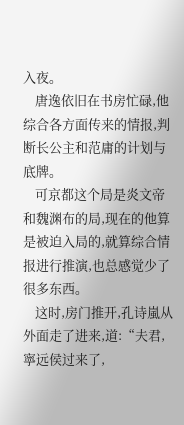入夜。
    唐逸依旧在书房忙碌,他综合各方面传来的情报,判断长公主和范庸的计划与底牌。
    可京都这个局是炎文帝和魏渊布的局,现在的他算是被迫入局的,就算综合情报进行推演,也总感觉少了很多东西。
    这时,房门推开,孔诗嵐从外面走了进来,道:“夫君,寧远侯过来了,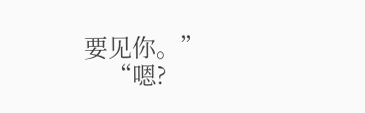要见你。”
    “嗯?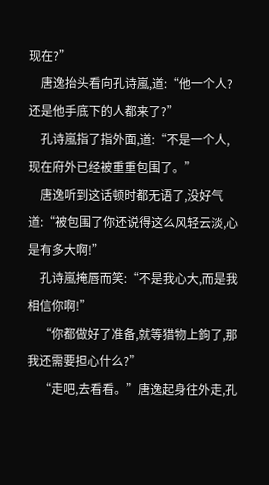现在?”
    唐逸抬头看向孔诗嵐,道:“他一个人?还是他手底下的人都来了?”
    孔诗嵐指了指外面,道:“不是一个人,现在府外已经被重重包围了。”
    唐逸听到这话顿时都无语了,没好气道:“被包围了你还说得这么风轻云淡,心是有多大啊!”
    孔诗嵐掩唇而笑:“不是我心大,而是我相信你啊!”
    “你都做好了准备,就等猎物上鉤了,那我还需要担心什么?”
    “走吧,去看看。”唐逸起身往外走,孔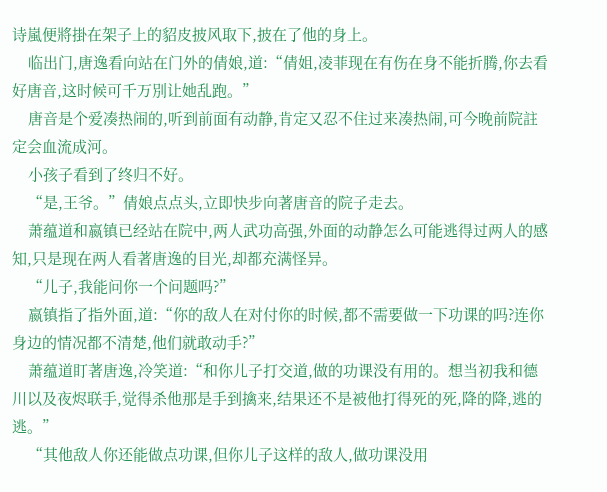诗嵐便將掛在架子上的貂皮披风取下,披在了他的身上。
    临出门,唐逸看向站在门外的倩娘,道:“倩姐,凌菲现在有伤在身不能折腾,你去看好唐音,这时候可千万別让她乱跑。”
    唐音是个爱凑热闹的,听到前面有动静,肯定又忍不住过来凑热闹,可今晚前院註定会血流成河。
    小孩子看到了终归不好。
    “是,王爷。”倩娘点点头,立即快步向著唐音的院子走去。
    萧蕴道和嬴镇已经站在院中,两人武功高强,外面的动静怎么可能逃得过两人的感知,只是现在两人看著唐逸的目光,却都充满怪异。
    “儿子,我能问你一个问题吗?”
    嬴镇指了指外面,道:“你的敌人在对付你的时候,都不需要做一下功课的吗?连你身边的情况都不清楚,他们就敢动手?”
    萧蕴道盯著唐逸,冷笑道:“和你儿子打交道,做的功课没有用的。想当初我和德川以及夜烬联手,觉得杀他那是手到擒来,结果还不是被他打得死的死,降的降,逃的逃。”
    “其他敌人你还能做点功课,但你儿子这样的敌人,做功课没用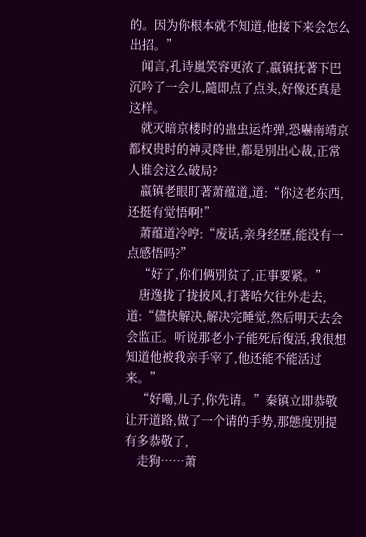的。因为你根本就不知道,他接下来会怎么出招。”
    闻言,孔诗嵐笑容更浓了,嬴镇抚著下巴沉吟了一会儿,隨即点了点头,好像还真是这样。
    就灭暗京楼时的蛊虫运炸弹,恐嚇南靖京都权贵时的神灵降世,都是別出心裁,正常人谁会这么破局?
    嬴镇老眼盯著萧蕴道,道:“你这老东西,还挺有觉悟啊!”
    萧蕴道冷哼:“废话,亲身经歷,能没有一点感悟吗?”
    “好了,你们俩別贫了,正事要紧。”
    唐逸拢了拢披风,打著哈欠往外走去,道:“儘快解决,解决完睡觉,然后明天去会会监正。听说那老小子能死后復活,我很想知道他被我亲手宰了,他还能不能活过来。”
    “好嘞,儿子,你先请。”秦镇立即恭敬让开道路,做了一个请的手势,那態度別提有多恭敬了,
    走狗……萧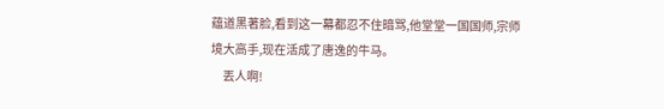蕴道黑著脸,看到这一幕都忍不住暗骂,他堂堂一国国师,宗师境大高手,现在活成了唐逸的牛马。
    丟人啊!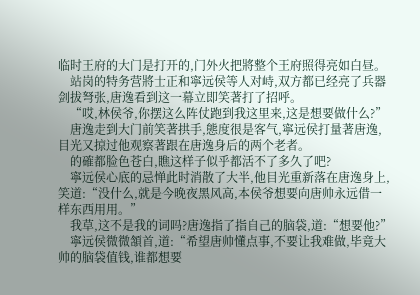临时王府的大门是打开的,门外火把將整个王府照得亮如白昼。
    站岗的特务营將士正和寧远侯等人对峙,双方都已经亮了兵器剑拔弩张,唐逸看到这一幕立即笑著打了招呼。
    “哎,林侯爷,你摆这么阵仗跑到我这里来,这是想要做什么?”
    唐逸走到大门前笑著拱手,態度很是客气,寧远侯打量著唐逸,目光又掠过他观察著跟在唐逸身后的两个老者。
    的確都脸色苍白,瞧这样子似乎都活不了多久了吧?
    寧远侯心底的忌惮此时消散了大半,他目光重新落在唐逸身上,笑道:“没什么,就是今晚夜黑风高,本侯爷想要向唐帅永远借一样东西用用。”
    我草,这不是我的词吗?唐逸指了指自己的脑袋,道:“想要他?”
    寧远侯微微頷首,道:“希望唐帅懂点事,不要让我难做,毕竟大帅的脑袋值钱,谁都想要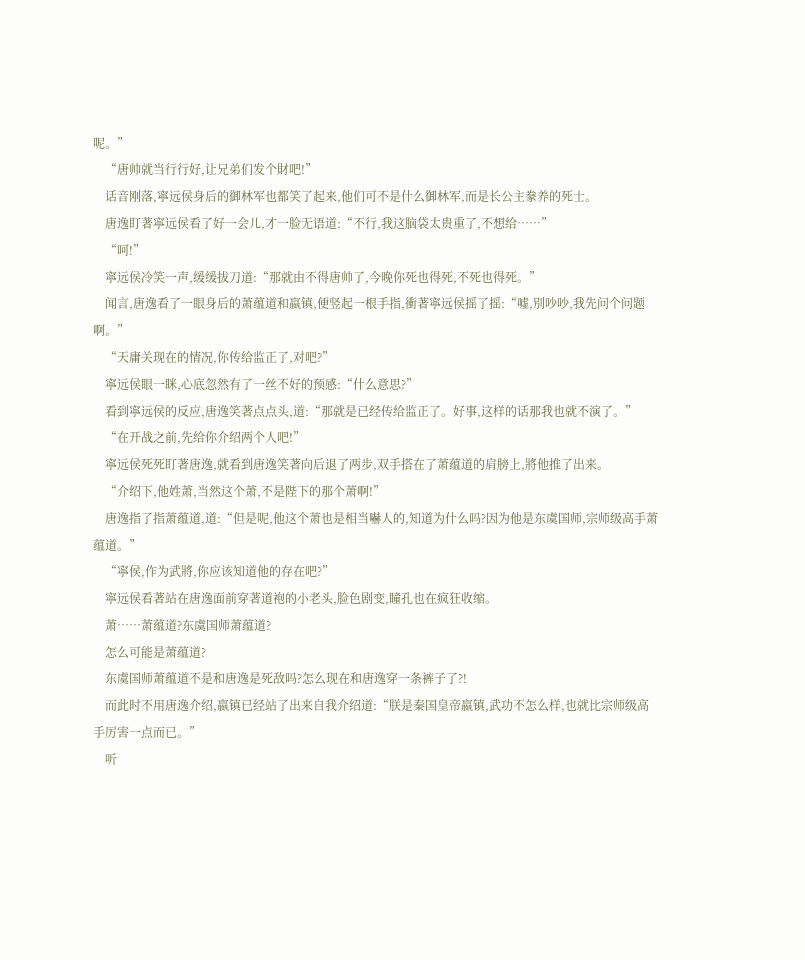呢。”
    “唐帅就当行行好,让兄弟们发个財吧!”
    话音刚落,寧远侯身后的御林军也都笑了起来,他们可不是什么御林军,而是长公主豢养的死士。
    唐逸盯著寧远侯看了好一会儿,才一脸无语道:“不行,我这脑袋太贵重了,不想给……”
    “呵!”
    寧远侯冷笑一声,缓缓拔刀道:“那就由不得唐帅了,今晚你死也得死,不死也得死。”
    闻言,唐逸看了一眼身后的萧蕴道和嬴镇,便竖起一根手指,衝著寧远侯摇了摇:“嘘,別吵吵,我先问个问题啊。”
    “天庸关现在的情况,你传给监正了,对吧?”
    寧远侯眼一眯,心底忽然有了一丝不好的预感:“什么意思?”
    看到寧远侯的反应,唐逸笑著点点头,道:“那就是已经传给监正了。好事,这样的话那我也就不演了。”
    “在开战之前,先给你介绍两个人吧!”
    寧远侯死死盯著唐逸,就看到唐逸笑著向后退了两步,双手搭在了萧蕴道的肩膀上,將他推了出来。
    “介绍下,他姓萧,当然这个萧,不是陛下的那个萧啊!”
    唐逸指了指萧蕴道,道:“但是呢,他这个萧也是相当嚇人的,知道为什么吗?因为他是东虞国师,宗师级高手萧蕴道。”
    “寧侯,作为武將,你应该知道他的存在吧?”
    寧远侯看著站在唐逸面前穿著道袍的小老头,脸色剧变,瞳孔也在疯狂收缩。
    萧……萧蕴道?东虞国师萧蕴道?
    怎么可能是萧蕴道?
    东虞国师萧蕴道不是和唐逸是死敌吗?怎么现在和唐逸穿一条裤子了?!
    而此时不用唐逸介绍,嬴镇已经站了出来自我介绍道:“朕是秦国皇帝嬴镇,武功不怎么样,也就比宗师级高手厉害一点而已。”
    听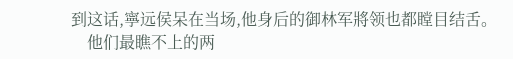到这话,寧远侯呆在当场,他身后的御林军將领也都瞠目结舌。
    他们最瞧不上的两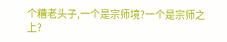个糟老头子,一个是宗师境?一个是宗师之上?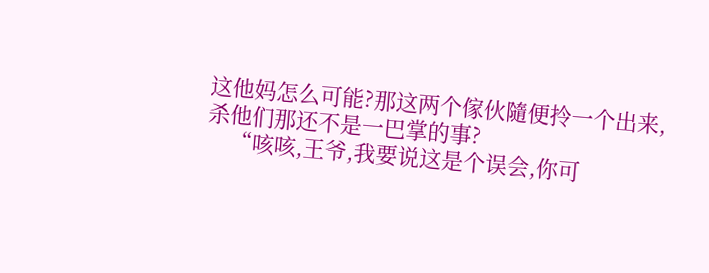这他妈怎么可能?那这两个傢伙隨便拎一个出来,杀他们那还不是一巴掌的事?
    “咳咳,王爷,我要说这是个误会,你可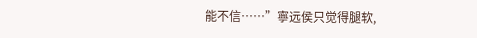能不信……”寧远侯只觉得腿软,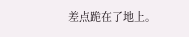差点跪在了地上。